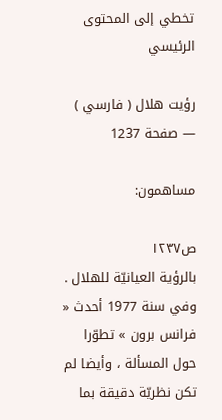تخطي إلى المحتوى الرئيسي

رؤيت هلال ( فارسي ) — صفحة 1237

مساهمون:

ص١٢٣٧
بالرؤية العيانيّة للهلال . وفي سنة 1977 أحدث « فرانس برون » تطوّرا حول المسألة ، وأيضا لم تكن نظريّة دقيقة بما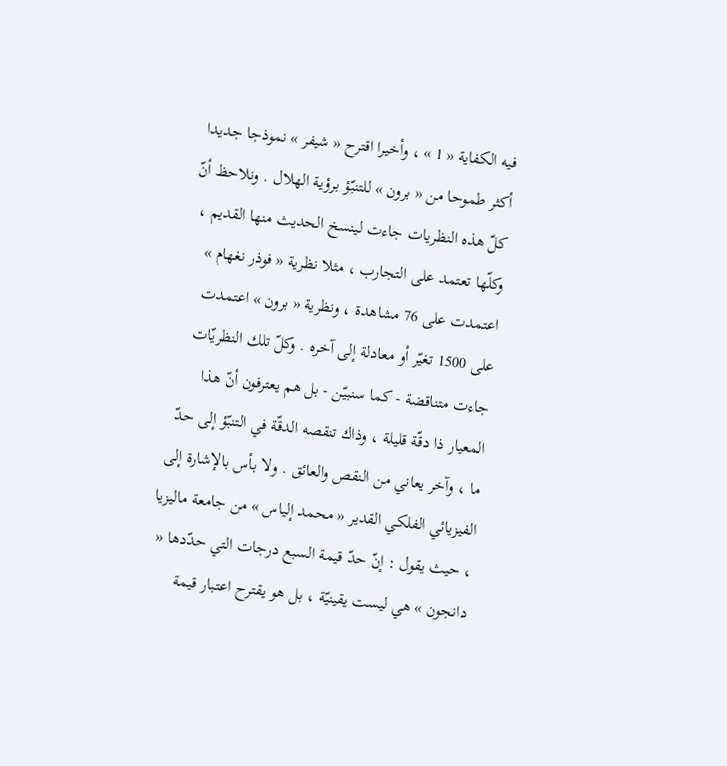فيه الكفاية « 1 » ، وأخيرا اقترح « شيفر » نموذجا جديدا أكثر طموحا من « برون » للتنبّؤ برؤية الهلال . ونلاحظ أنّ كلّ هذه النظريات جاءت لينسخ الحديث منها القديم ، وكلّها تعتمد على التجارب ، مثلا نظرية « فوذر نغهام » اعتمدت على 76 مشاهدة ، ونظرية « برون » اعتمدت على 1500 تغيّر أو معادلة إلى آخره . وكلّ تلك النظريّات جاءت متناقضة - كما سنبيّن - بل هم يعترفون أنّ هذا المعيار ذا دقّة قليلة ، وذاك تنقصه الدقّة في التنبّؤ إلى حدّ ما ، وآخر يعاني من النقص والعائق . ولا بأس بالإشارة إلى الفيزيائي الفلكي القدير « محمد إلياس » من جامعة ماليزيا ، حيث يقول : إنّ حدّ قيمة السبع درجات التي حدّدها « دانجون » هي ليست يقينيّة ، بل هو يقترح اعتبار قيمة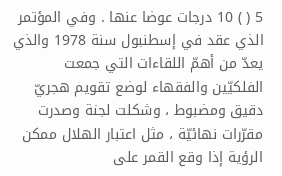5 ( ) 10 درجات عوضا عنها . وفي المؤتمر الذي عقد في إسطنبول سنة 1978 والذي يعدّ من أهمّ اللقاءات التي جمعت الفلكيّين والفقهاء لوضع تقويم هجريّ دقيق ومضبوط ، وشكلت لجنة وصدرت مقرّرات نهائيّة ، مثل اعتبار الهلال ممكن الرؤية إذا وقع القمر على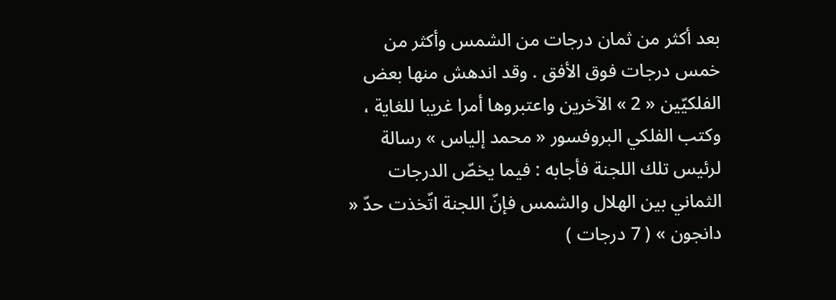بعد أكثر من ثمان درجات من الشمس وأكثر من خمس درجات فوق الأفق . وقد اندهش منها بعض الفلكيّين « 2 » الآخرين واعتبروها أمرا غريبا للغاية ، وكتب الفلكي البروفسور « محمد إلياس » رسالة لرئيس تلك اللجنة فأجابه : فيما يخصّ الدرجات الثماني بين الهلال والشمس فإنّ اللجنة اتّخذت حدّ « دانجون » ( 7 درجات )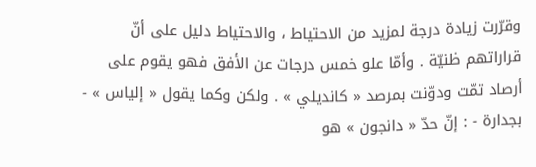وقرّرت زيادة درجة لمزيد من الاحتياط ، والاحتياط دليل على أنّ قراراتهم ظنيّة . وأمّا علو خمس درجات عن الأفق فهو يقوم على أرصاد تمّت ودوّنت بمرصد « كانديلي » . ولكن وكما يقول « إلياس » - بجدارة - : إنّ حدّ « دانجون » هو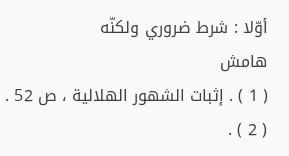أوّلا : شرط ضروري ولكنّه
هامش
( 1 ) . إثبات الشهور الهلالية ، ص 52 . ( 2 ) .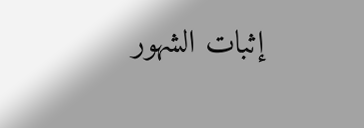إثبات الشهور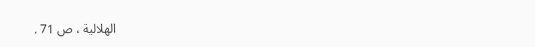الهلالية ، ص 71 .